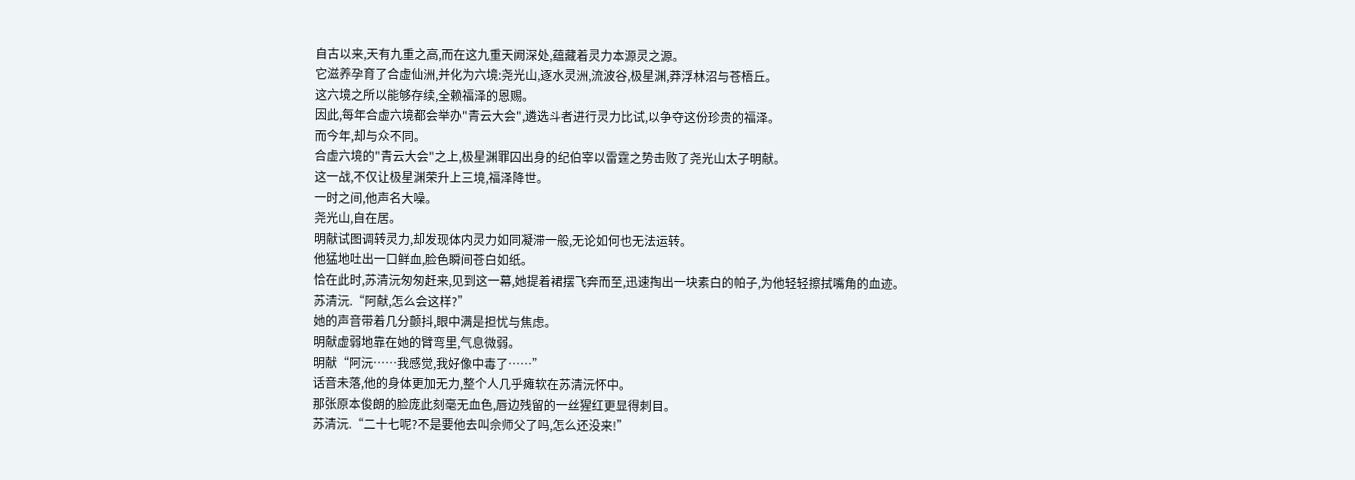自古以来,天有九重之高,而在这九重天阙深处,蕴藏着灵力本源灵之源。
它滋养孕育了合虚仙洲,并化为六境:尧光山,逐水灵洲,流波谷,极星渊,莽浮林沼与苍梧丘。
这六境之所以能够存续,全赖福泽的恩赐。
因此,每年合虚六境都会举办"青云大会",遴选斗者进行灵力比试,以争夺这份珍贵的福泽。
而今年,却与众不同。
合虚六境的"青云大会"之上,极星渊罪囚出身的纪伯宰以雷霆之势击败了尧光山太子明献。
这一战,不仅让极星渊荣升上三境,福泽降世。
一时之间,他声名大噪。
尧光山,自在居。
明献试图调转灵力,却发现体内灵力如同凝滞一般,无论如何也无法运转。
他猛地吐出一口鲜血,脸色瞬间苍白如纸。
恰在此时,苏清沅匆匆赶来,见到这一幕,她提着裙摆飞奔而至,迅速掏出一块素白的帕子,为他轻轻擦拭嘴角的血迹。
苏清沅.“阿献,怎么会这样?”
她的声音带着几分颤抖,眼中满是担忧与焦虑。
明献虚弱地靠在她的臂弯里,气息微弱。
明献“阿沅……我感觉,我好像中毒了……”
话音未落,他的身体更加无力,整个人几乎瘫软在苏清沅怀中。
那张原本俊朗的脸庞此刻毫无血色,唇边残留的一丝猩红更显得刺目。
苏清沅.“二十七呢?不是要他去叫佘师父了吗,怎么还没来!”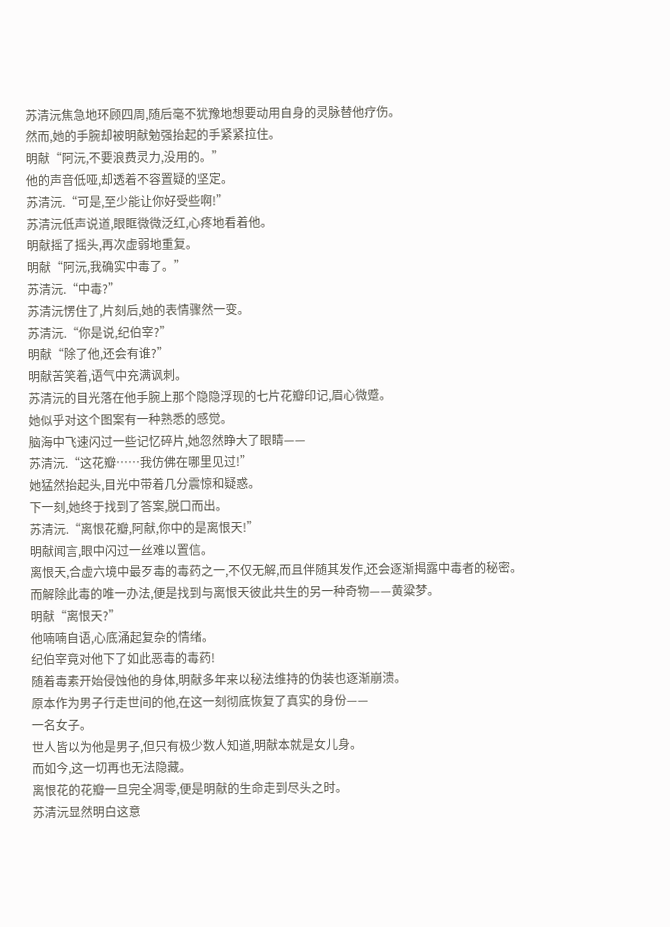苏清沅焦急地环顾四周,随后毫不犹豫地想要动用自身的灵脉替他疗伤。
然而,她的手腕却被明献勉强抬起的手紧紧拉住。
明献“阿沅,不要浪费灵力,没用的。”
他的声音低哑,却透着不容置疑的坚定。
苏清沅.“可是,至少能让你好受些啊!”
苏清沅低声说道,眼眶微微泛红,心疼地看着他。
明献摇了摇头,再次虚弱地重复。
明献“阿沅,我确实中毒了。”
苏清沅.“中毒?”
苏清沅愣住了,片刻后,她的表情骤然一变。
苏清沅.“你是说,纪伯宰?”
明献“除了他,还会有谁?”
明献苦笑着,语气中充满讽刺。
苏清沅的目光落在他手腕上那个隐隐浮现的七片花瓣印记,眉心微蹙。
她似乎对这个图案有一种熟悉的感觉。
脑海中飞速闪过一些记忆碎片,她忽然睁大了眼睛——
苏清沅.“这花瓣……我仿佛在哪里见过!”
她猛然抬起头,目光中带着几分震惊和疑惑。
下一刻,她终于找到了答案,脱口而出。
苏清沅.“离恨花瓣,阿献,你中的是离恨天!”
明献闻言,眼中闪过一丝难以置信。
离恨天,合虚六境中最歹毒的毒药之一,不仅无解,而且伴随其发作,还会逐渐揭露中毒者的秘密。
而解除此毒的唯一办法,便是找到与离恨天彼此共生的另一种奇物——黄粱梦。
明献“离恨天?”
他喃喃自语,心底涌起复杂的情绪。
纪伯宰竟对他下了如此恶毒的毒药!
随着毒素开始侵蚀他的身体,明献多年来以秘法维持的伪装也逐渐崩溃。
原本作为男子行走世间的他,在这一刻彻底恢复了真实的身份——
一名女子。
世人皆以为他是男子,但只有极少数人知道,明献本就是女儿身。
而如今,这一切再也无法隐藏。
离恨花的花瓣一旦完全凋零,便是明献的生命走到尽头之时。
苏清沅显然明白这意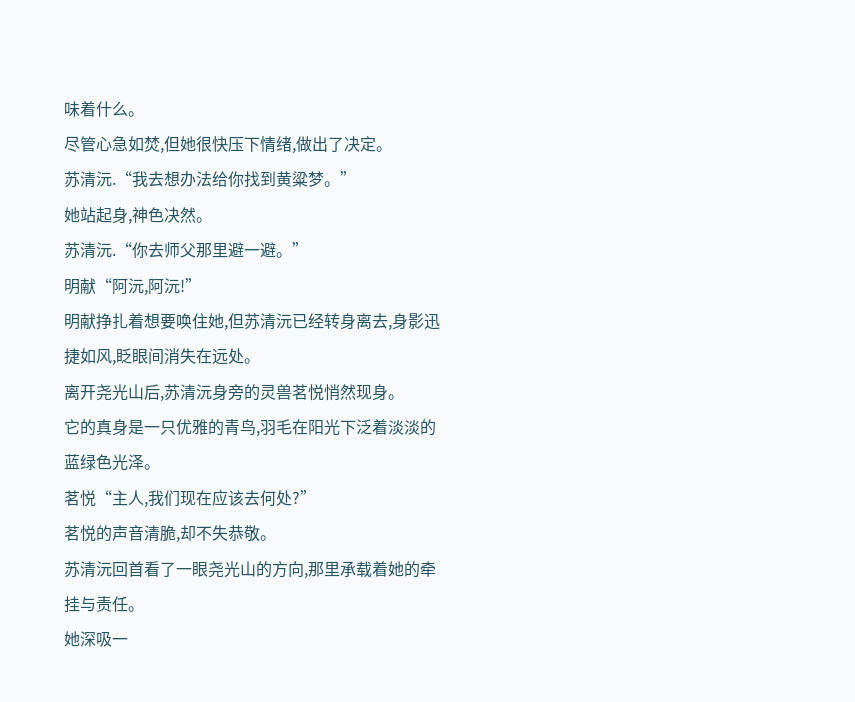味着什么。
尽管心急如焚,但她很快压下情绪,做出了决定。
苏清沅.“我去想办法给你找到黄粱梦。”
她站起身,神色决然。
苏清沅.“你去师父那里避一避。”
明献“阿沅,阿沅!”
明献挣扎着想要唤住她,但苏清沅已经转身离去,身影迅捷如风,眨眼间消失在远处。
离开尧光山后,苏清沅身旁的灵兽茗悦悄然现身。
它的真身是一只优雅的青鸟,羽毛在阳光下泛着淡淡的蓝绿色光泽。
茗悦“主人,我们现在应该去何处?”
茗悦的声音清脆,却不失恭敬。
苏清沅回首看了一眼尧光山的方向,那里承载着她的牵挂与责任。
她深吸一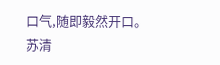口气,随即毅然开口。
苏清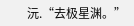沅.“去极星渊。”